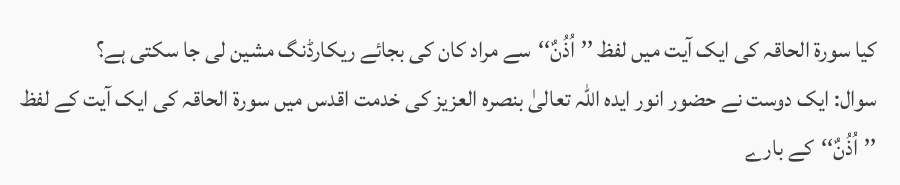کیا سورۃ الحاقہ کی ایک آیت میں لفظ ’’اُذُنٌ‘‘سے مراد کان کی بجائے ریکارڈنگ مشین لی جا سکتی ہے؟
سوال: ایک دوست نے حضور انور ایدہ اللہ تعالیٰ بنصرہ العزیز کی خدمت اقدس میں سورۃ الحاقہ کی ایک آیت کے لفظ ’’اُذُنٌ‘‘کے بارے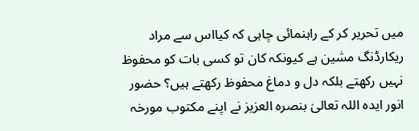میں تحریر کر کے راہنمائی چاہی کہ کیااس سے مراد ریکارڈنگ مشین ہے کیونکہ کان تو کسی بات کو محفوظ نہیں رکھتے بلکہ دل و دماغ محفوظ رکھتے ہیں؟ حضور انور ایدہ اللہ تعالیٰ بنصرہ العزیز نے اپنے مکتوب مورخہ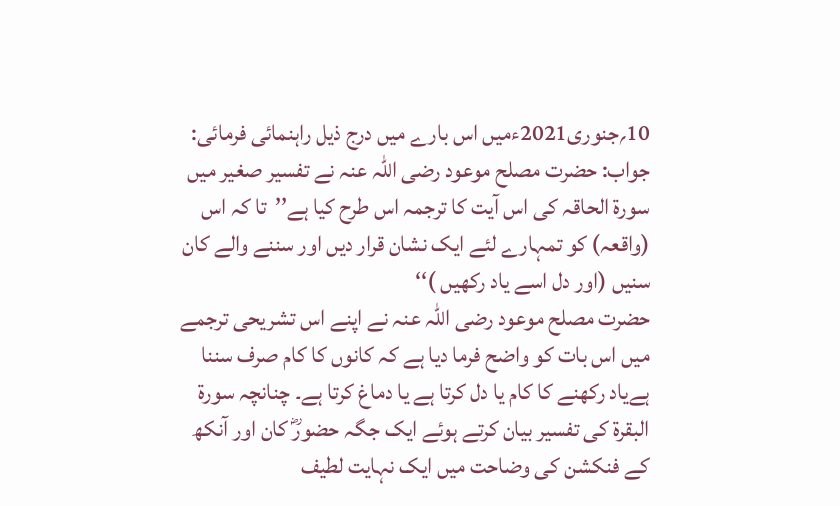10؍جنوری2021ءمیں اس بارے میں درج ذیل راہنمائی فرمائی:
جواب: حضرت مصلح موعود رضی اللہ عنہ نے تفسیر صغیر میں سورۃ الحاقہ کی اس آیت کا ترجمہ اس طرح کیا ہے’’تا کہ اس (واقعہ) کو تمہارے لئے ایک نشان قرار دیں اور سننے والے کان سنیں (اور دل اسے یاد رکھیں )‘‘
حضرت مصلح موعود رضی اللہ عنہ نے اپنے اس تشریحی ترجمے میں اس بات کو واضح فرما دیا ہے کہ کانوں کا کام صرف سننا ہےیاد رکھنے کا کام یا دل کرتا ہے یا دماغ کرتا ہے۔ چنانچہ سورۃ البقرۃ کی تفسیر بیان کرتے ہوئے ایک جگہ حضورؓ کان اور آنکھ کے فنکشن کی وضاحت میں ایک نہایت لطیف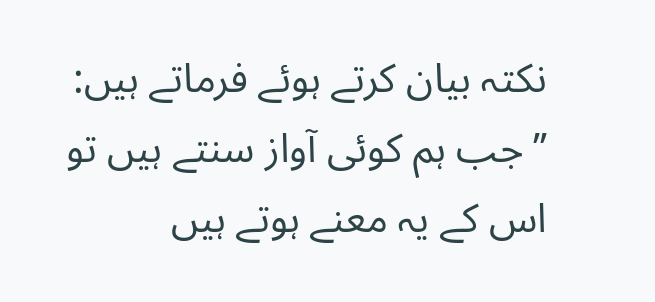نکتہ بیان کرتے ہوئے فرماتے ہیں: ’’جب ہم کوئی آواز سنتے ہیں تو اس کے یہ معنے ہوتے ہیں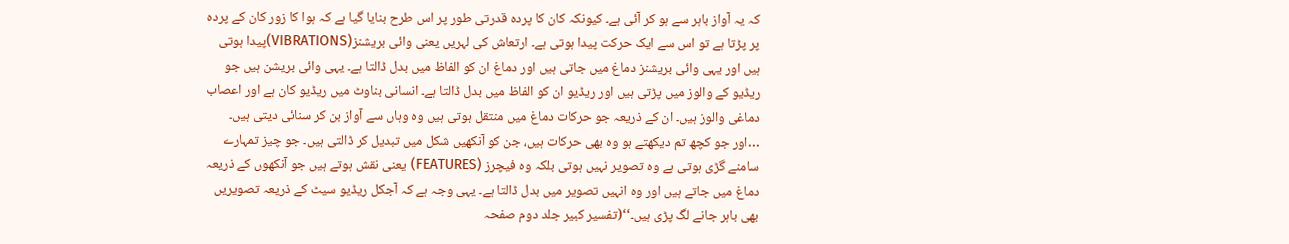کہ یہ آواز باہر سے ہو کر آئی ہے۔ کیونکہ کان کا پردہ قدرتی طور پر اس طرح بنایا گیا ہے کہ ہوا کا زور کان کے پردہ پر پڑتا ہے تو اس سے ایک حرکت پیدا ہوتی ہے۔ ارتعاش کی لہریں یعنی وائی بریشنز(VIBRATIONS)پیدا ہوتی ہیں اور یہی وائی بریشنز دماغ میں جاتی ہیں اور دماغ ان کو الفاظ میں بدل ڈالتا ہے۔ یہی وائی بریشن ہیں جو ریڈیو کے والوز میں پڑتی ہیں اور ریڈیو ان کو الفاظ میں بدل ڈالتا ہے۔ انسانی بناوٹ میں ریڈیو کان ہے اور اعصاب دماغی والوز ہیں۔ ان کے ذریعہ جو حرکات دماغ میں منتقل ہوتی ہیں وہ وہاں سے آواز بن کر سنائی دیتی ہیں۔ …اور جو کچھ تم دیکھتے ہو وہ بھی حرکات ہیں، جن کو آنکھیں شکل میں تبدیل کر ڈالتی ہیں۔ جو چیز تمہارے سامنے گڑی ہوتی ہے وہ تصویر نہیں ہوتی بلکہ وہ فیچرز (FEATURES) یعنی نقش ہوتے ہیں جو آنکھوں کے ذریعہ دماغ میں جاتے ہیں اور وہ انہیں تصویر میں بدل ڈالتا ہے۔ یہی وجہ ہے کہ آجکل ریڈیو سیٹ کے ذریعہ تصویریں بھی باہر جانے لگ پڑی ہیں۔‘‘(تفسیر کبیر جلد دوم صفحہ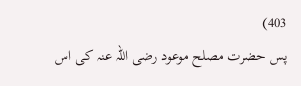403)
پس حضرت مصلح موعود رضی اللہ عنہ کی اس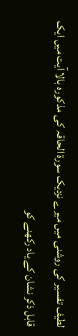لطیف تفسیر کی روشنی میں میرے نزدیک سورۃ الحاقہ کی مذکورہ بالا آیت میں ایک قابل ذکر نشان کے یاد رکھنے کو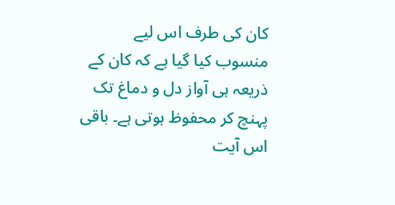کان کی طرف اس لیے منسوب کیا گیا ہے کہ کان کے ذریعہ ہی آواز دل و دماغ تک پہنچ کر محفوظ ہوتی ہے۔ باقی اس آیت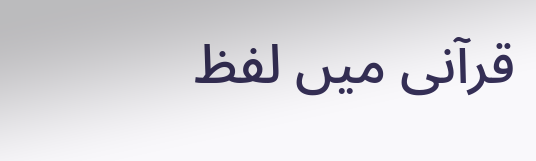قرآنی میں لفظ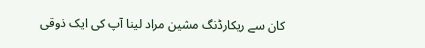کان سے ریکارڈنگ مشین مراد لینا آپ کی ایک ذوقی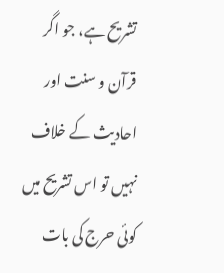تشریح ہے، جو اگر قرآن و سنت اور احادیث کے خلاف نہیں تو اس تشریح میں کوئی حرج کی بات